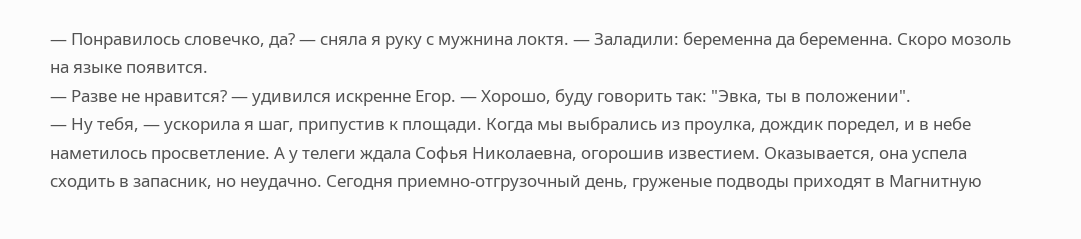— Понравилось словечко, да? — сняла я руку с мужнина локтя. — Заладили: беременна да беременна. Скоро мозоль на языке появится.
— Разве не нравится? — удивился искренне Егор. — Хорошо, буду говорить так: "Эвка, ты в положении".
— Ну тебя, — ускорила я шаг, припустив к площади. Когда мы выбрались из проулка, дождик поредел, и в небе наметилось просветление. А у телеги ждала Софья Николаевна, огорошив известием. Оказывается, она успела сходить в запасник, но неудачно. Сегодня приемно-отгрузочный день, груженые подводы приходят в Магнитную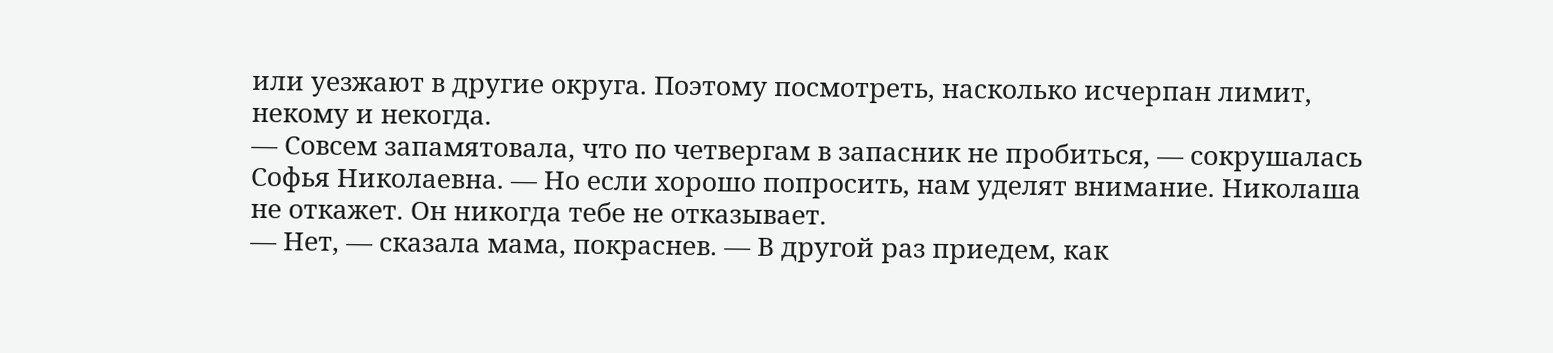или уезжают в другие округа. Поэтому посмотреть, насколько исчерпан лимит, некому и некогда.
— Совсем запамятовала, что по четвергам в запасник не пробиться, — сокрушалась Софья Николаевна. — Но если хорошо попросить, нам уделят внимание. Николаша не откажет. Он никогда тебе не отказывает.
— Нет, — сказала мама, покраснев. — В другой раз приедем, как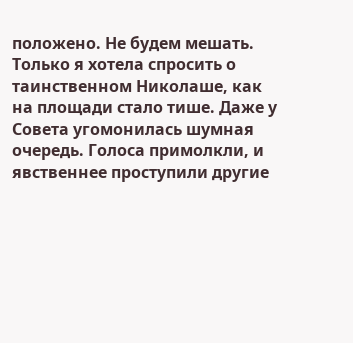положено. Не будем мешать.
Только я хотела спросить о таинственном Николаше, как на площади стало тише. Даже у Совета угомонилась шумная очередь. Голоса примолкли, и явственнее проступили другие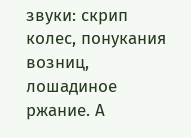звуки: скрип колес, понукания возниц, лошадиное ржание. А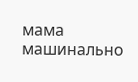мама машинально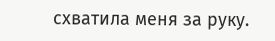схватила меня за руку.